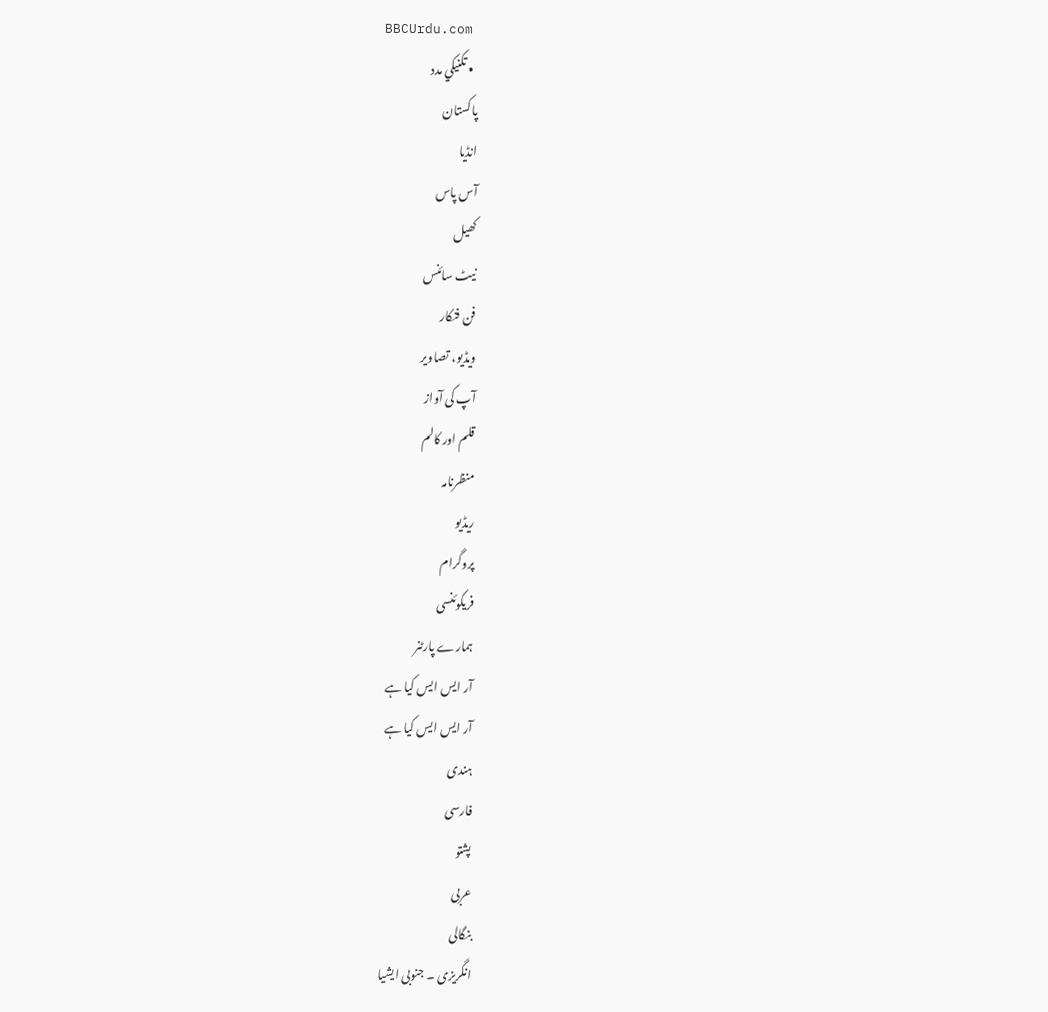BBCUrdu.com
  • تکنيکي مدد
پاکستان
انڈیا
آس پاس
کھیل
نیٹ سائنس
فن فنکار
ویڈیو، تصاویر
آپ کی آواز
قلم اور کالم
منظرنامہ
ریڈیو
پروگرام
فریکوئنسی
ہمارے پارٹنر
آر ایس ایس کیا ہے
آر ایس ایس کیا ہے
ہندی
فارسی
پشتو
عربی
بنگالی
انگریزی ۔ جنوبی ایشیا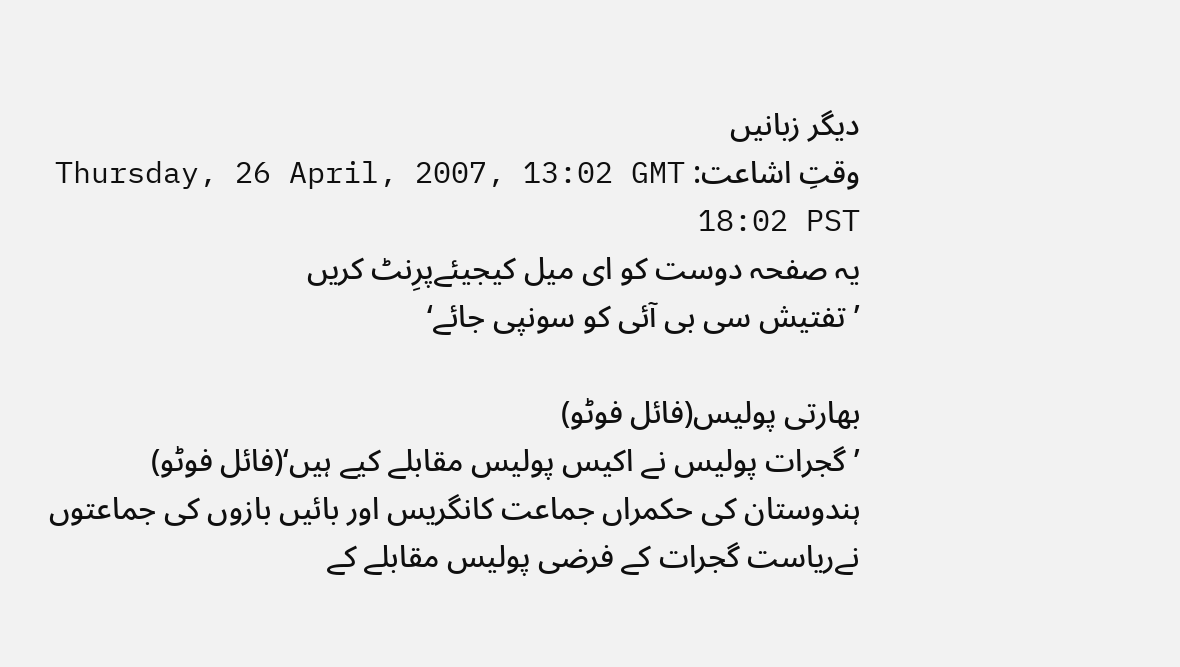دیگر زبانیں
وقتِ اشاعت: Thursday, 26 April, 2007, 13:02 GMT 18:02 PST
یہ صفحہ دوست کو ای میل کیجیئےپرِنٹ کریں
’ تفتیش سی بی آئی کو سونپی جائے‘

بھارتی پولیس(فائل فوٹو)
’گجرات پولیس نے اکیس پولیس مقابلے کیے ہیں‘(فائل فوٹو)
ہندوستان کی حکمراں جماعت کانگریس اور بائیں بازوں کی جماعتوں نےریاست گجرات کے فرضی پولیس مقابلے کے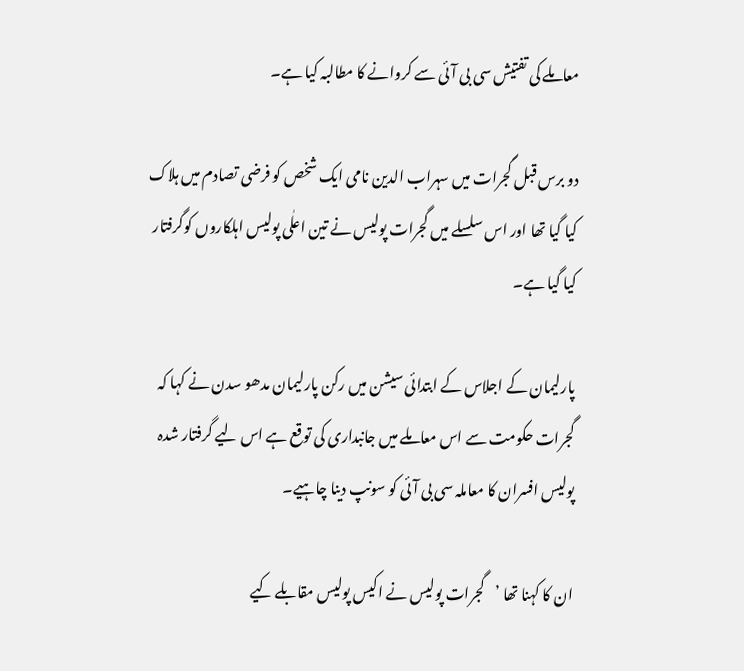معاملے کی تفتیش سی بی آئی سے کروانے کا مطالبہ کیا ہے۔

دو برس قبل گجرات میں سہراب الدین نامی ایک شخص کو فرضی تصادم میں ہلاک کیا گیا تھا اور اس سلسلے میں گجرات پولیس نے تین اعلٰی پولیس اہلکاروں کوگرفتار کیا گیا ہے۔

پارلیمان کے اجلاس کے ابتدائی سیشن میں رکن پارلیمان مدھو سدن نے کہا کہ گجرات حکومت سے اس معاملے میں جانبداری کی توقع ہے اس لیے گرفتار شدہ پولیس افسران کا معاملہ سی بی آئی کو سونپ دینا چاہیے۔

ان کا کہنا تھا ’گجرات پولیس نے اکیس پولیس مقابلے کیے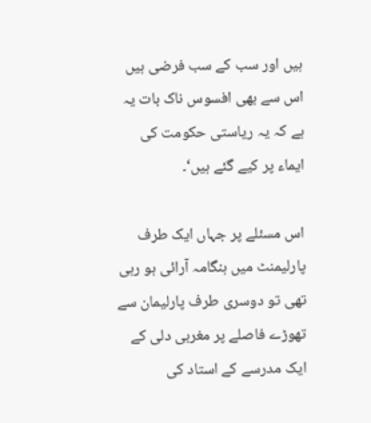ہیں اور سب کے سب فرضی ہیں اس سے بھی افسوس ناک بات یہ ہے کہ یہ ریاستی حکومت کی ایماء پر کیے گئے ہیں‘۔

اس مسئلے پر جہاں ایک طرف پارلیمنٹ میں ہنگامہ آرائی ہو رہی تھی تو دوسری طرف پارلیمان سے تھوڑے فاصلے پر مغربی دلی کے ایک مدرسے کے استاد کی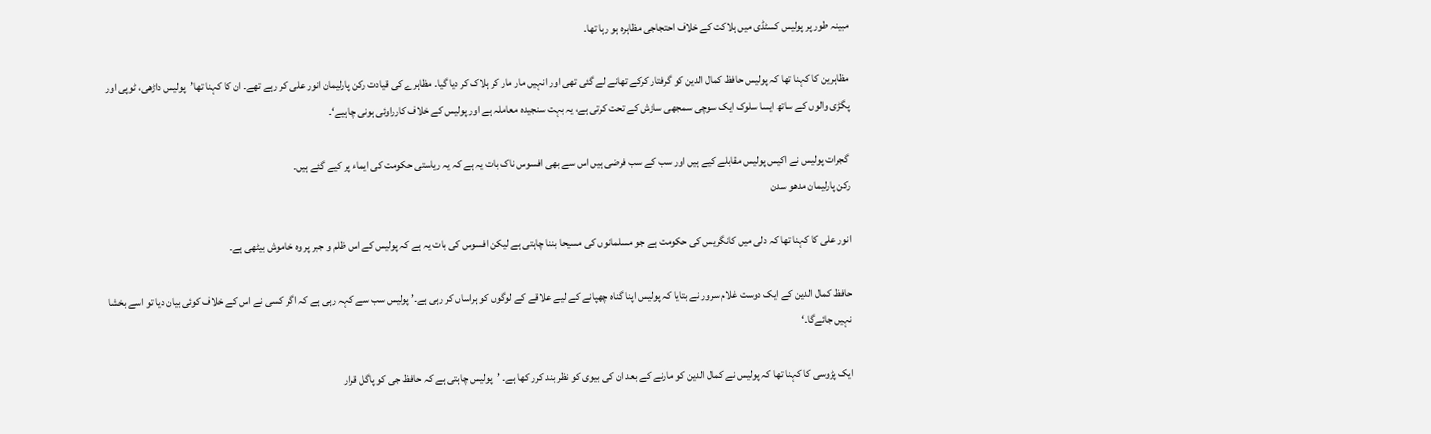مبینہ طور پر پولیس کسٹڈی میں ہلاکت کے خلاف احتجاجی مظاہرہ ہو رہا تھا۔

مظاہرین کا کہنا تھا کہ پولیس حافظ کمال الدین کو گرفتار کرکے تھانے لے گئی تھی اور انہیں مار مار کر ہلاک کر دیا گیا۔ مظاہرے کی قیادت رکن پارلیمان انور علی کر رہے تھے۔ ان کا کہنا تھا’پولیس داڑھی، ٹوپی اور پگڑی والوں کے ساتھ ایسا سلوک ایک سوچی سمجھی سازش کے تحت کرتی ہے، یہ بہت سنجیدہ معاملہ ہے اور پولیس کے خلاف کارراوئی ہونی چاہیے‘۔

 گجرات پولیس نے اکیس پولیس مقابلے کیے ہیں اور سب کے سب فرضی ہیں اس سے بھی افسوس ناک بات یہ ہے کہ یہ ریاستی حکومت کی ایماء پر کیے گئے ہیں۔
رکن پارلیمان مدھو سدن

انور علی کا کہنا تھا کہ دلی میں کانگریس کی حکومت ہے جو مسلمانوں کی مسیحا بننا چاہتی ہے لیکن افسوس کی بات یہ ہے کہ پولیس کے اس ظلم و جبر پر وہ خاموش بیٹھی ہے۔

حافظ کمال الدین کے ایک دوست غلام سرور نے بتایا کہ پولیس اپنا گناہ چھپانے کے لیے علاقے کے لوگوں کو ہراساں کر رہی ہے۔’ پولیس سب سے کہہ رہی ہے کہ اگر کسی نے اس کے خلاف کوئی بیان دیا تو اسے بخشا نہیں جائےگا۔‘

ایک پڑوسی کا کہنا تھا کہ پولیس نے کمال الدین کو مارنے کے بعد ان کی بیوی کو نظر بند کرر کھا ہے۔ ’پولیس چاہتی ہے کہ حافظ جی کو پاگل قرار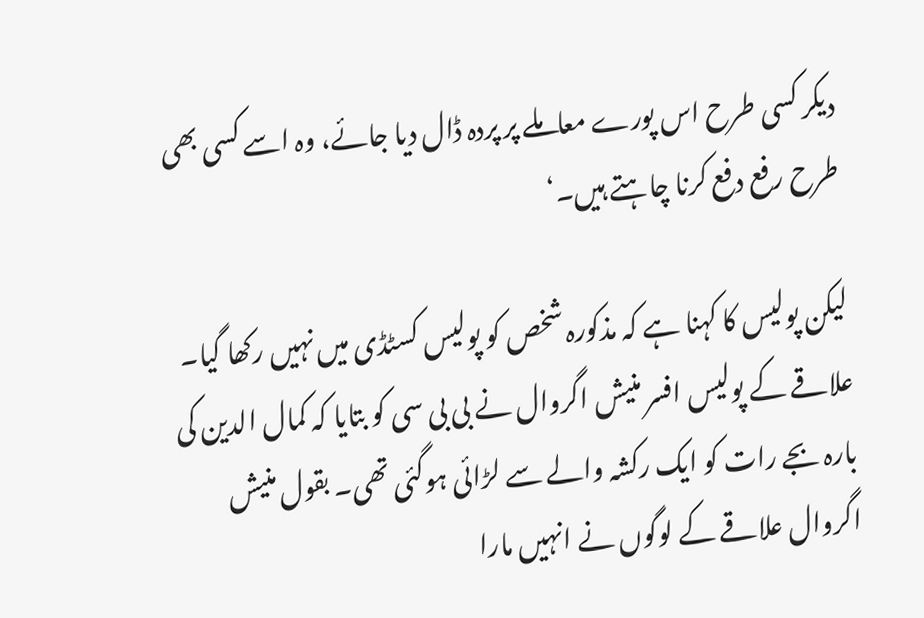دیکر کسی طرح اس پورے معاملے پر پردہ ڈال دیا جائے، وہ اسے کسی بھی طرح رفع دفع کرنا چاہتے ہیں۔‘

لیکن پولیس کا کہنا ہے کہ مذکورہ شخص کو پولیس کسٹڈی میں نہیں رکھا گیا۔ علاقے کے پولیس افسر منیش اگروال نے بی بی سی کو بتایا کہ کمال الدین کی بارہ بجے رات کو ایک رکشہ والے سے لڑائی ہوگئی تھی۔ بقول منیش اگروال علاقے کے لوگوں نے انہیں مارا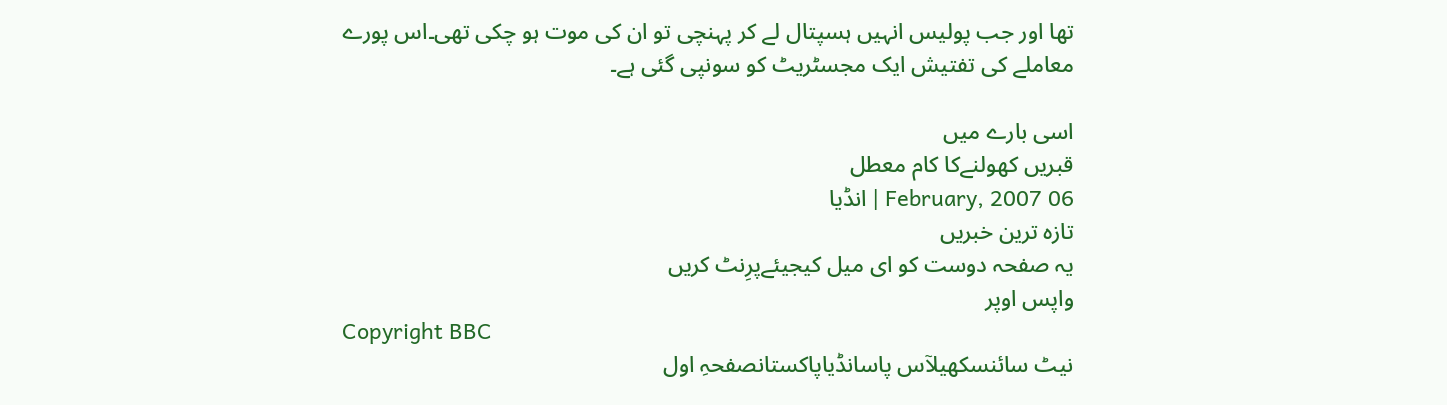تھا اور جب پولیس انہیں ہسپتال لے کر پہنچی تو ان کی موت ہو چکی تھی۔اس پورے معاملے کی تفتیش ایک مجسٹریٹ کو سونپی گئی ہے۔

اسی بارے میں
قبریں کھولنےکا کام معطل
06 February, 2007 | انڈیا
تازہ ترین خبریں
یہ صفحہ دوست کو ای میل کیجیئےپرِنٹ کریں
واپس اوپر
Copyright BBC
نیٹ سائنسکھیلآس پاسانڈیاپاکستانصفحہِ اول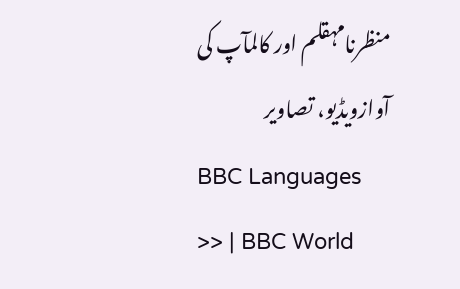منظرنامہقلم اور کالمآپ کی آوازویڈیو، تصاویر
BBC Languages >> | BBC World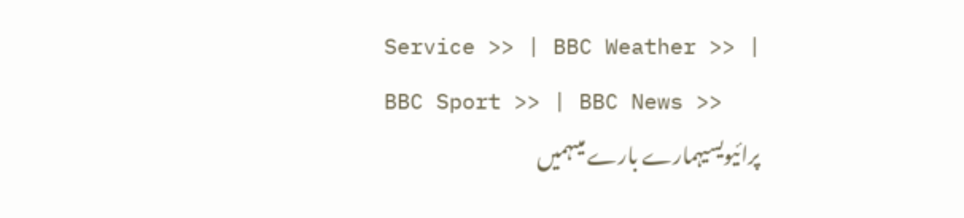Service >> | BBC Weather >> | BBC Sport >> | BBC News >>
پرائیویسیہمارے بارے میںہمیں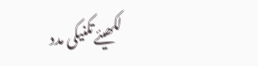لکھیئےتکنیکی مدد